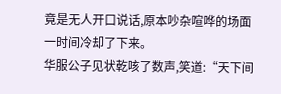竟是无人开口说话,原本吵杂喧哗的场面一时间冷却了下来。
华服公子见状乾咳了数声,笑道:“天下间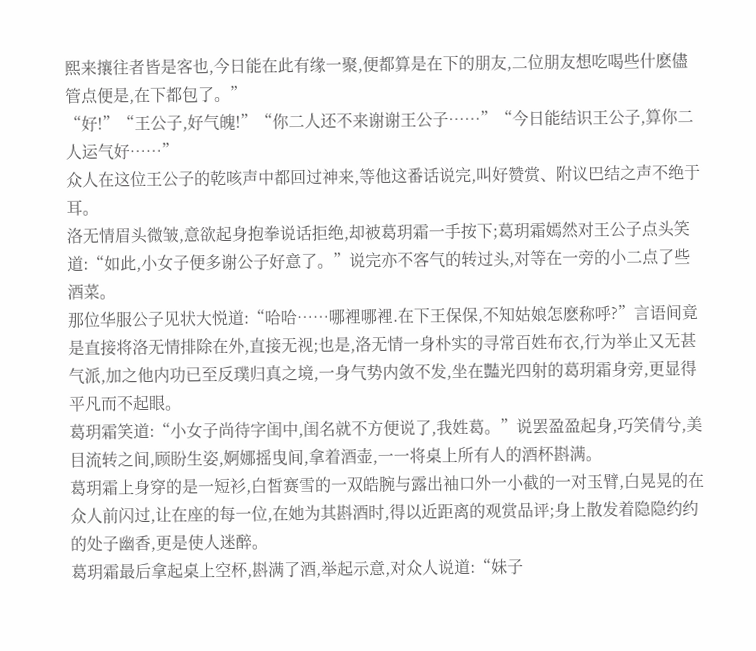熙来攘往者皆是客也,今日能在此有缘一聚,便都算是在下的朋友,二位朋友想吃喝些什麽儘管点便是,在下都包了。”
“好!”“王公子,好气魄!”“你二人还不来谢谢王公子……”“今日能结识王公子,算你二人运气好……”
众人在这位王公子的乾咳声中都回过神来,等他这番话说完,叫好赞赏、附议巴结之声不绝于耳。
洛无情眉头微皱,意欲起身抱拳说话拒绝,却被葛玥霜一手按下;葛玥霜嫣然对王公子点头笑道:“如此,小女子便多谢公子好意了。”说完亦不客气的转过头,对等在一旁的小二点了些酒菜。
那位华服公子见状大悦道:“哈哈……哪裡哪裡.在下王保保,不知姑娘怎麽称呼?”言语间竟是直接将洛无情排除在外,直接无视;也是,洛无情一身朴实的寻常百姓布衣,行为举止又无甚气派,加之他内功已至反璞归真之境,一身气势内敛不发,坐在豔光四射的葛玥霜身旁,更显得平凡而不起眼。
葛玥霜笑道:“小女子尚待字闺中,闺名就不方便说了,我姓葛。”说罢盈盈起身,巧笑倩兮,美目流转之间,顾盼生姿,婀娜摇曳间,拿着酒壶,一一将桌上所有人的酒杯斟满。
葛玥霜上身穿的是一短衫,白皙赛雪的一双皓腕与露出袖口外一小截的一对玉臂,白晃晃的在众人前闪过,让在座的每一位,在她为其斟酒时,得以近距离的观赏品评;身上散发着隐隐约约的处子幽香,更是使人迷醉。
葛玥霜最后拿起桌上空杯,斟满了酒,举起示意,对众人说道:“妹子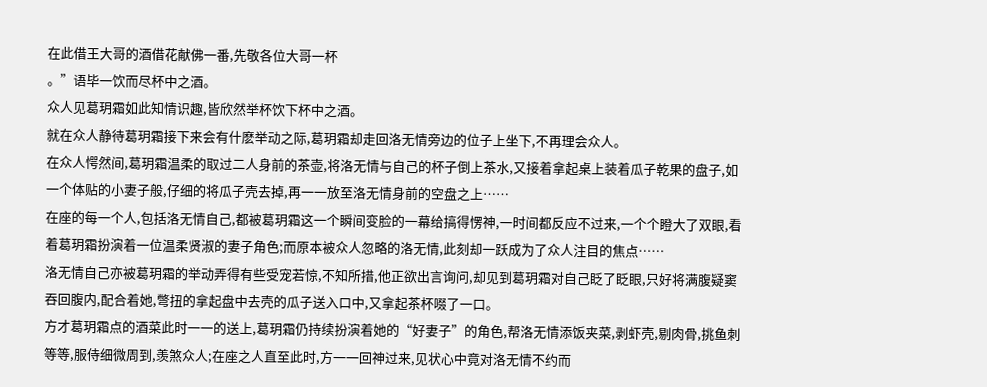在此借王大哥的酒借花献佛一番,先敬各位大哥一杯
。”语毕一饮而尽杯中之酒。
众人见葛玥霜如此知情识趣,皆欣然举杯饮下杯中之酒。
就在众人静待葛玥霜接下来会有什麽举动之际,葛玥霜却走回洛无情旁边的位子上坐下,不再理会众人。
在众人愕然间,葛玥霜温柔的取过二人身前的茶壶,将洛无情与自己的杯子倒上茶水,又接着拿起桌上装着瓜子乾果的盘子,如一个体贴的小妻子般,仔细的将瓜子壳去掉,再一一放至洛无情身前的空盘之上……
在座的每一个人,包括洛无情自己,都被葛玥霜这一个瞬间变脸的一幕给搞得愣神,一时间都反应不过来,一个个瞪大了双眼,看着葛玥霜扮演着一位温柔贤淑的妻子角色;而原本被众人忽略的洛无情,此刻却一跃成为了众人注目的焦点……
洛无情自己亦被葛玥霜的举动弄得有些受宠若惊,不知所措,他正欲出言询问,却见到葛玥霜对自己眨了眨眼,只好将满腹疑窦吞回腹内,配合着她,彆扭的拿起盘中去壳的瓜子送入口中,又拿起茶杯啜了一口。
方才葛玥霜点的酒菜此时一一的送上,葛玥霜仍持续扮演着她的“好妻子”的角色,帮洛无情添饭夹菜,剥虾壳,剔肉骨,挑鱼刺等等,服侍细微周到,羡煞众人;在座之人直至此时,方一一回神过来,见状心中竟对洛无情不约而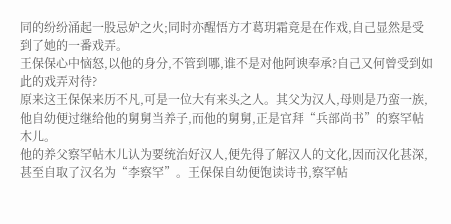同的纷纷涌起一股忌妒之火;同时亦醒悟方才葛玥霜竟是在作戏,自己显然是受到了她的一番戏弄。
王保保心中恼怒,以他的身分,不管到哪,谁不是对他阿谀奉承?自己又何曾受到如此的戏弄对待?
原来这王保保来历不凡,可是一位大有来头之人。其父为汉人,母则是乃蛮一族,他自幼便过继给他的舅舅当养子,而他的舅舅,正是官拜“兵部尚书”的察罕帖木儿。
他的养父察罕帖木儿认为要统治好汉人,便先得了解汉人的文化,因而汉化甚深,甚至自取了汉名为“李察罕”。王保保自幼便饱读诗书,察罕帖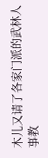木儿又请了各家门派的武林人事教